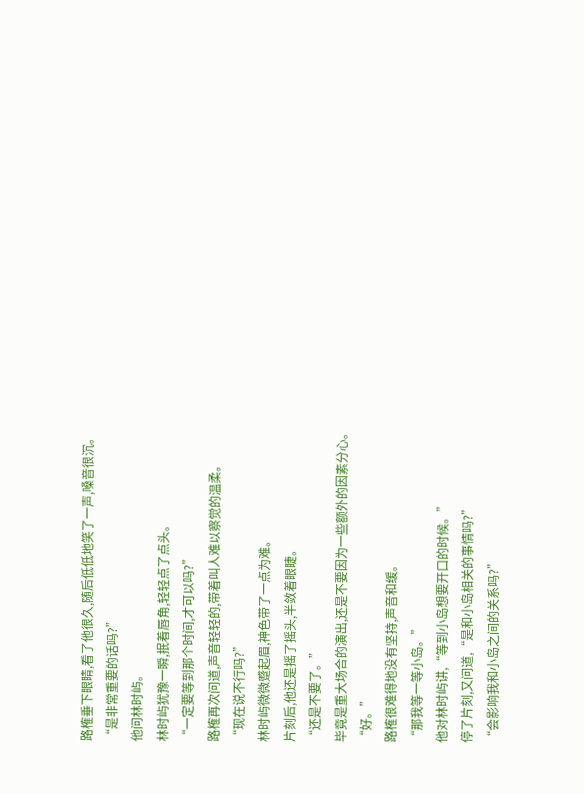路榷垂下眼睛,看了他很久,随后低低地笑了一声,嗓音很沉。
“是非常重要的话吗?”
他问林时屿。
林时屿犹豫一瞬,抿着唇角,轻轻点了点头。
“一定要等到那个时间,才可以吗?”
路榷再次问道,声音轻轻的,带着叫人难以察觉的温柔。
“现在说不行吗?”
林时屿微微蹙起眉,神色带了一点为难。
片刻后,他还是摇了摇头,半敛着眼睫。
“还是不要了。”
毕竟是重大场合的演出,还是不要因为一些额外的因素分心。
“好。”
路榷很难得地没有坚持,声音和缓。
“那我等一等小岛。”
他对林时屿讲,“等到小岛想要开口的时候。”
停了片刻,又问道,“是和小岛相关的事情吗?”
“会影响我和小岛之间的关系吗?”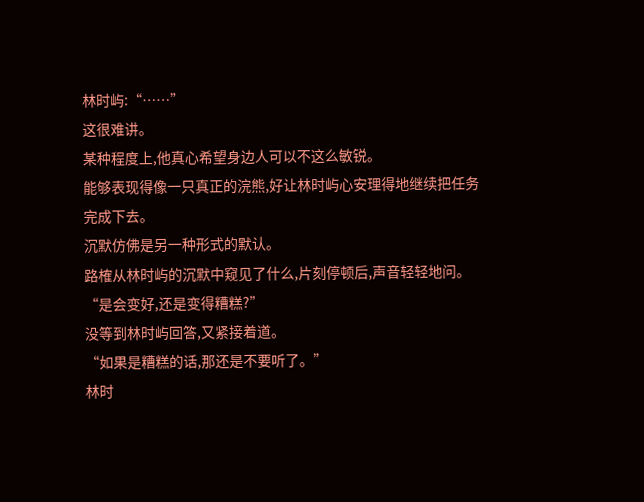林时屿:“……”
这很难讲。
某种程度上,他真心希望身边人可以不这么敏锐。
能够表现得像一只真正的浣熊,好让林时屿心安理得地继续把任务完成下去。
沉默仿佛是另一种形式的默认。
路榷从林时屿的沉默中窥见了什么,片刻停顿后,声音轻轻地问。
“是会变好,还是变得糟糕?”
没等到林时屿回答,又紧接着道。
“如果是糟糕的话,那还是不要听了。”
林时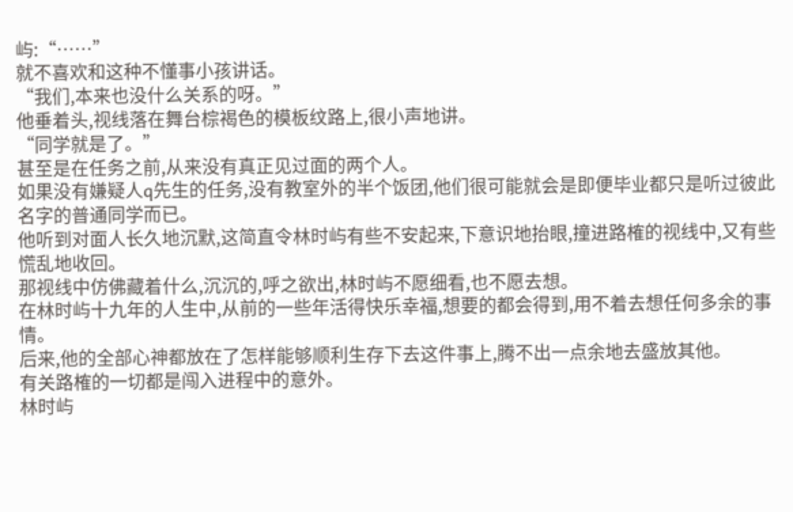屿:“……”
就不喜欢和这种不懂事小孩讲话。
“我们,本来也没什么关系的呀。”
他垂着头,视线落在舞台棕褐色的模板纹路上,很小声地讲。
“同学就是了。”
甚至是在任务之前,从来没有真正见过面的两个人。
如果没有嫌疑人q先生的任务,没有教室外的半个饭团,他们很可能就会是即便毕业都只是听过彼此名字的普通同学而已。
他听到对面人长久地沉默,这简直令林时屿有些不安起来,下意识地抬眼,撞进路榷的视线中,又有些慌乱地收回。
那视线中仿佛藏着什么,沉沉的,呼之欲出,林时屿不愿细看,也不愿去想。
在林时屿十九年的人生中,从前的一些年活得快乐幸福,想要的都会得到,用不着去想任何多余的事情。
后来,他的全部心神都放在了怎样能够顺利生存下去这件事上,腾不出一点余地去盛放其他。
有关路榷的一切都是闯入进程中的意外。
林时屿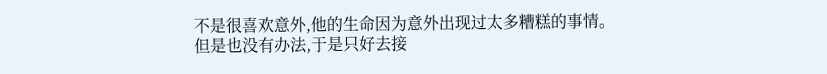不是很喜欢意外,他的生命因为意外出现过太多糟糕的事情。
但是也没有办法,于是只好去接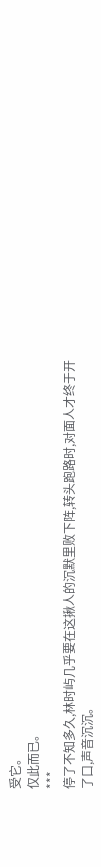受它。
仅此而已。
***
停了不知多久,林时屿几乎要在这揪人的沉默里败下阵,转头跑路时,对面人才终于开了口,声音沉沉。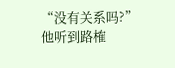“没有关系吗?”
他听到路榷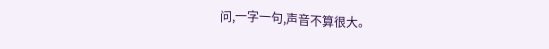问,一字一句,声音不算很大。